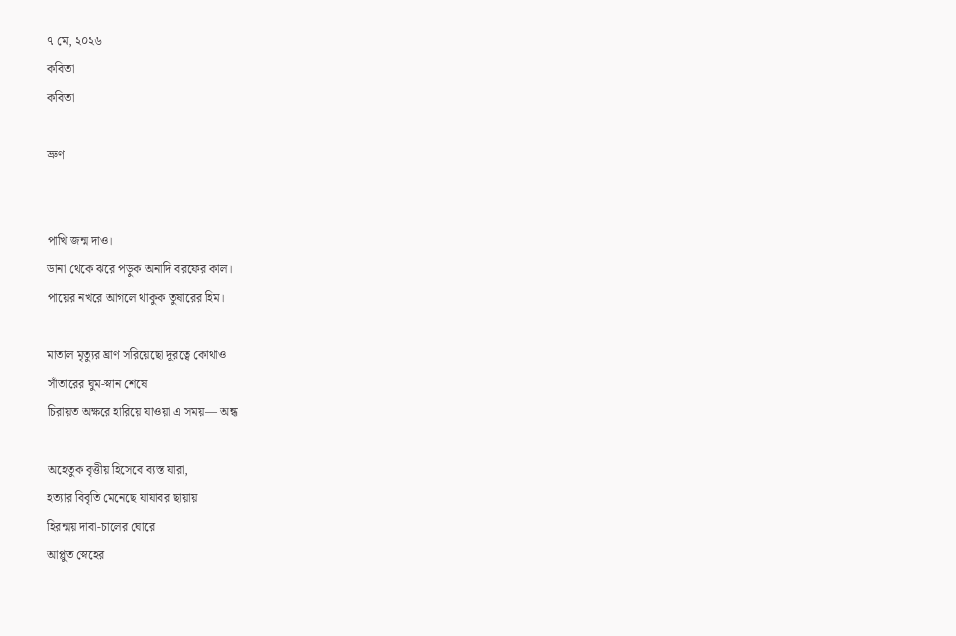৭ মে, ২০২৬
কবিতা
কবিতা

ভ্রুণ


পাখি জন্ম দাও।
ডানা থেকে ঝরে পড়ুক অনাদি বরফের কাল।
পায়ের নখরে আগলে থাকুক তুষারের হিম।

মাতাল মৃত্যুর ঘ্রাণ সরিয়েছো দূরত্বে কোথাও
সাঁতারের ঘুম-স্নান শেষে
চিরায়ত অক্ষরে হারিয়ে যাওয়া এ সময়— অন্ধ

অহেতুক বৃত্তীয় হিসেবে ব্যস্ত যারা,
হত্যার বিবৃতি মেনেছে যাযাবর ছায়ায়
হিরন্ময় দাবা-চালের ঘোরে
আপ্লুত স্নেহের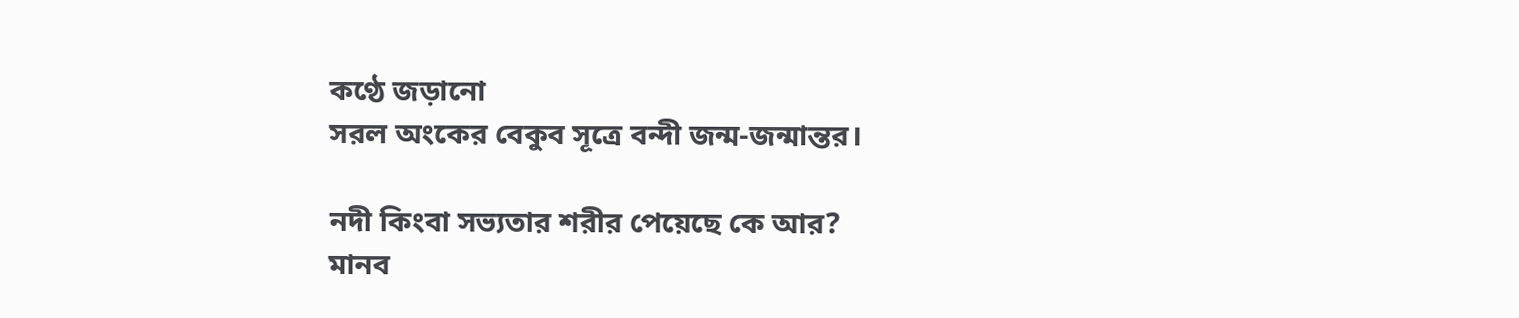কণ্ঠে জড়ানো
সরল অংকের বেকুব সূত্রে বন্দী জন্ম-জন্মান্তর।

নদী কিংবা সভ্যতার শরীর পেয়েছে কে আর?
মানব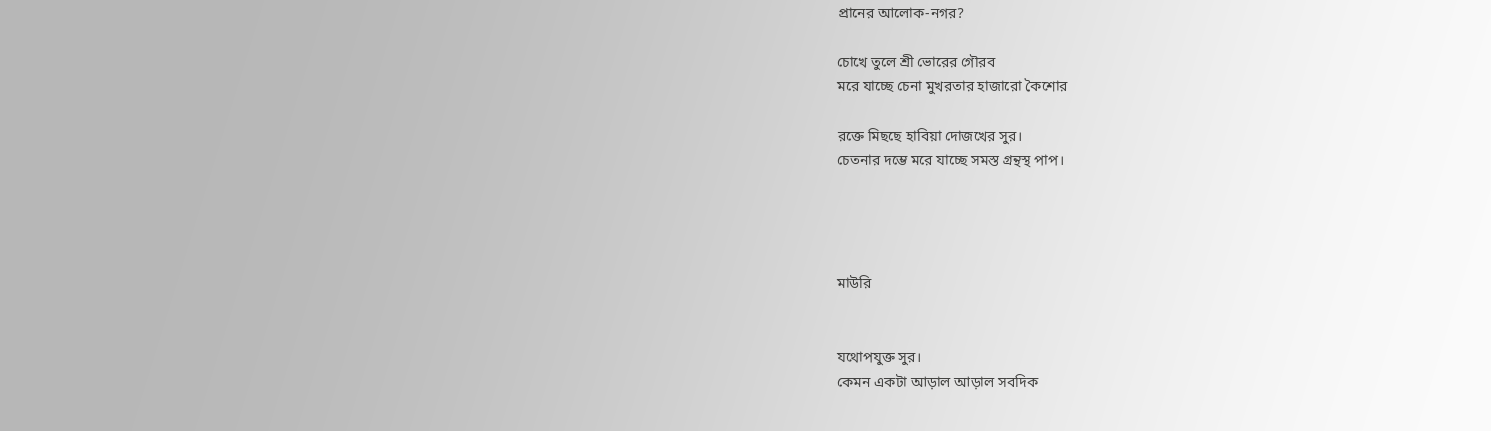প্রানের আলোক-নগর?

চোখে তুলে শ্রী ভোরের গৌরব
মরে যাচ্ছে চেনা মুখরতার হাজারো কৈশোর

রক্তে মিছছে হাবিয়া দোজখের সুর।
চেতনার দম্ভে মরে যাচ্ছে সমস্ত গ্রন্থস্থ পাপ।




মাউরি


যথোপযুক্ত সুর।
কেমন একটা আড়াল আড়াল সবদিক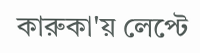কারুকা'য় লেপ্টে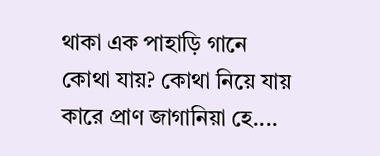থাকা এক পাহাড়ি গানে
কোথা যায়? কোথা নিয়ে যায় কারে প্রাণ জাগানিয়া হে....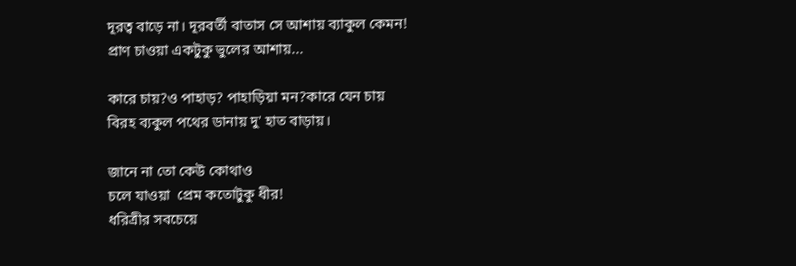দূরত্ব বাড়ে না। দূরবর্তী বাতাস সে আশায় ব্যাকুল কেমন!
প্রাণ চাওয়া একটুকু ভুলের আশায়...

কারে চায়?ও পাহাড়? পাহাড়িয়া মন?কারে যেন চায়
বিরহ ব্যকুল পথের ডানায় দু' হাত বাড়ায়।

জানে না তো কেউ কোথাও
চলে যাওয়া  প্রেম কতোটুকু ধীর!
ধরিত্রীর সবচেয়ে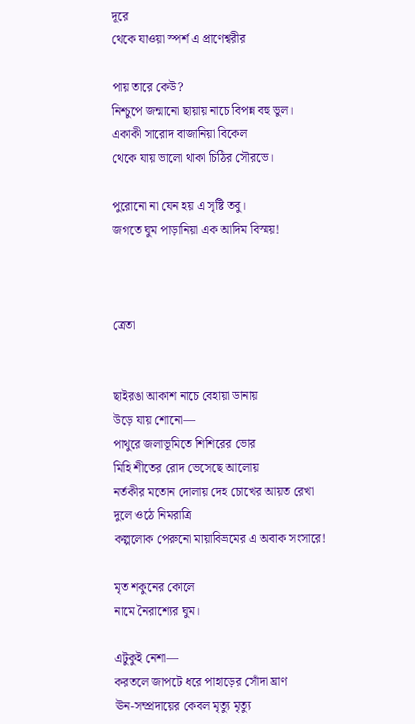দূরে
থেকে যাওয়া স্পর্শ এ প্রাণেশ্বরীর

পায় তারে কেউ?
নিশ্চুপে জন্মানো ছায়ায় নাচে বিপন্ন বহু ভুল।
একাকী সারোদ বাজানিয়া বিকেল
থেকে যায় ভালো থাকা চিঠির সৌরভে।

পুরোনো না যেন হয় এ সৃষ্টি তবু।
জগতে ঘুম পাড়ানিয়া এক আদিম বিস্ময়!



ত্রেতা


ছাইরঙা আকাশ নাচে বেহায়া ডানায়
উড়ে যায় শোনো—
পাথুরে জলাভূমিতে শিশিরের ভোর
মিহি শীতের রোদ ভেসেছে আলোয়
নর্তকীর মতোন দোলায় দেহ চোখের আয়ত রেখা
দুলে ওঠে নিমরাত্রি
কল্পলোক পেরুনো মায়াবিভ্রমের এ অবাক সংসারে!

মৃত শকুনের কোলে
নামে নৈরাশ্যের ঘুম।

এটুকুই নেশা—
করতলে জাপটে ধরে পাহাড়ের সোঁদা ঘ্রাণ
ঊন-সম্প্রদায়ের কেবল মৃত্যু মৃত্যু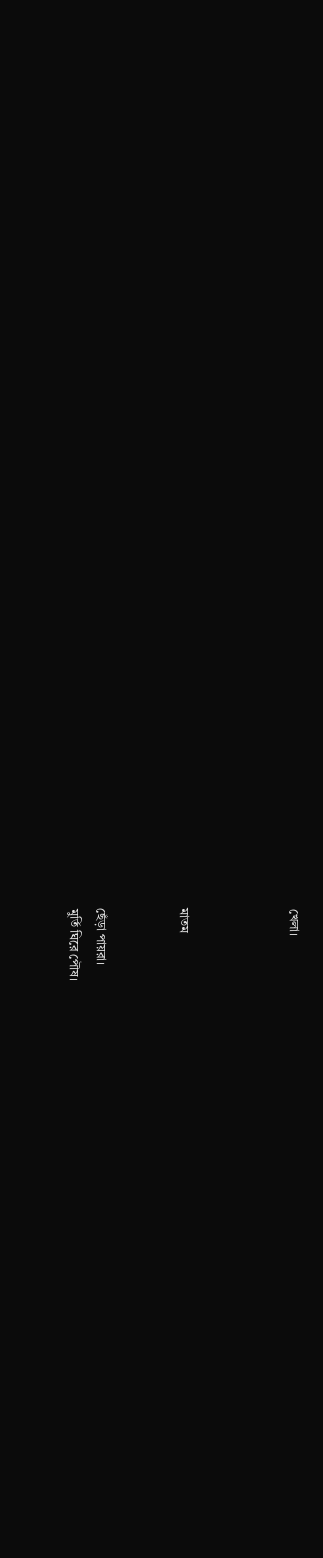খেলা।



মাতম


ছেঁড়া পায়রা।
মুর্তি ঘিরে পৌষ।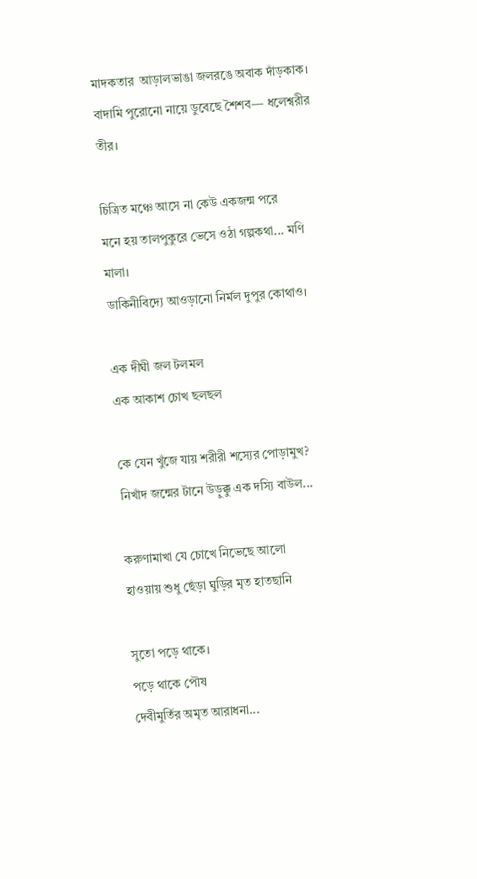মাদকতার  আড়ালভাঙা জলরঙে অবাক দাঁড়কাক।
বাদামি পুরোনো নায়ে ডুবেছে শৈশব— ধলেশ্বরীর তীর।

চিত্রিত মঞ্চে আসে না কেউ একজন্ম পরে
মনে হয় তালপুকুরে ভেসে ওঠা গল্পকথা... মণি মালা।
ডাকিনীবিদ্যে আওড়ানো নির্মল দুপুর কোথাও।

এক দীঘী জল টলমল
এক আকাশ চোখ ছলছল

কে যেন খুঁজে যায় শরীরী শস্যের পোড়ামুখ?
নিখাঁদ জন্মের টানে উড়ুক্কু এক দস্যি বাউল...

করুণামাখা যে চোখে নিভেছে আলো
হাওয়ায় শুধু ছেঁড়া ঘুড়ির মৃত হাতছানি

সুতো পড়ে থাকে।
পড়ে থাকে পৌষ
দেবীমুর্তির অমৃত আরাধনা...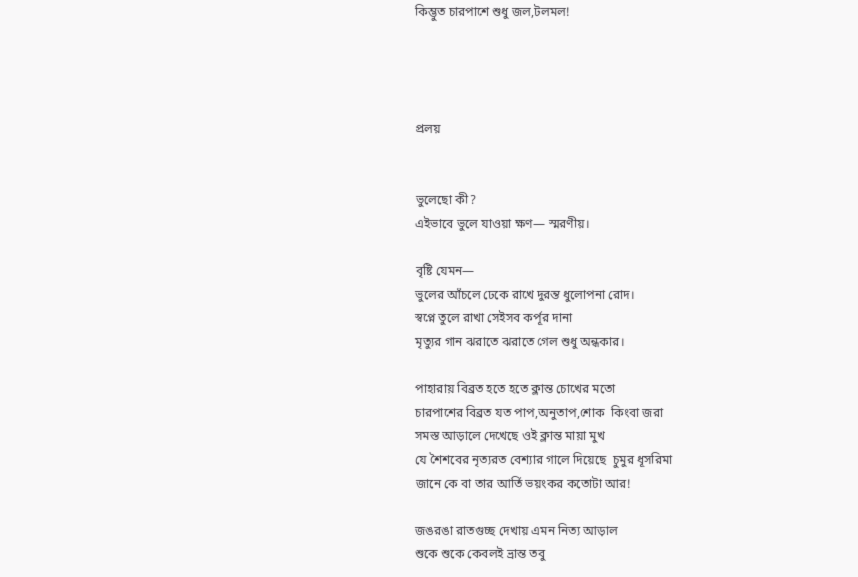কিম্ভুত চারপাশে শুধু জল,টলমল!




প্রলয়


ভুলেছো কী?
এইভাবে ভুলে যাওয়া ক্ষণ— স্মরণীয়।

বৃষ্টি যেমন—
ভুলের আঁচলে ঢেকে রাখে দুরন্ত ধুলোপনা রোদ।
স্বপ্নে তুলে রাখা সেইসব কর্পূর দানা
মৃত্যুর গান ঝরাতে ঝরাতে গেল শুধু অন্ধকার।

পাহারায় বিব্রত হতে হতে ক্লান্ত চোখের মতো
চারপাশের বিব্রত যত পাপ,অনুতাপ,শোক  কিংবা জরা
সমস্ত আড়ালে দেখেছে ওই ক্লান্ত মায়া মুখ
যে শৈশবের নৃত্যরত বেশ্যার গালে দিয়েছে  চুমুর ধূসরিমা
জানে কে বা তার আর্তি ভয়ংকর কতোটা আর!

জঙরঙা রাতগুচ্ছ দেখায় এমন নিত্য আড়াল
শুকে শুকে কেবলই ভ্রান্ত তবু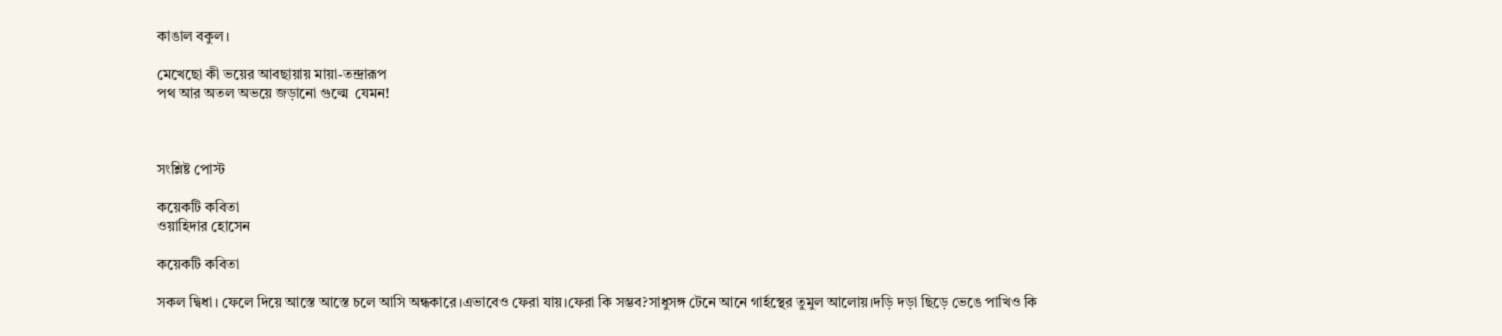কাঙাল বকুল।

মেখেছো কী ভয়ের আবছায়ায় মায়া-তন্দ্রারূপ
পথ আর অতল অভয়ে জড়ানো গুল্মে  যেমন!



সংশ্লিষ্ট পোস্ট

কয়েকটি কবিতা
ওয়াহিদার হোসেন

কয়েকটি কবিতা

সকল দ্বিধা। ফেলে দিয়ে আস্তে আস্তে চলে আসি অন্ধকারে।এভাবেও ফেরা যায়।ফেরা কি সম্ভব?সাধুসঙ্গ টেনে আনে গার্হস্থের তুমুল আলোয়।দড়ি দড়া ছিড়ে ভেঙে পাখিও কি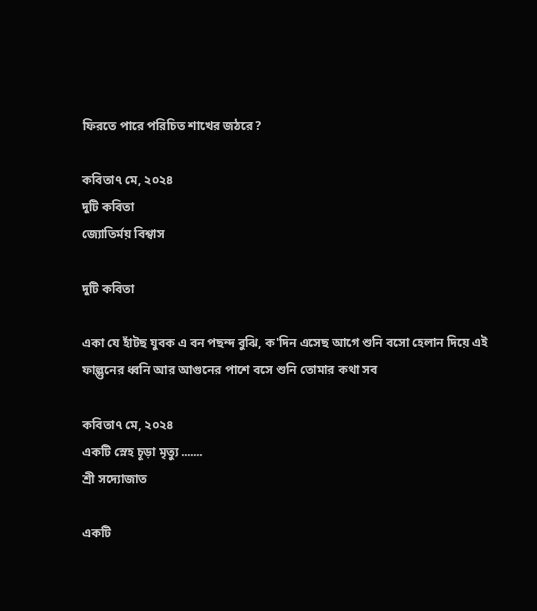ফিরতে পারে পরিচিত শাখের জঠরে?

কবিতা৭ মে, ২০২৪
দুটি কবিতা
জ্যোতির্ময় বিশ্বাস

দুটি কবিতা

একা যে হাঁটছ যুবক এ বন পছন্দ বুঝি, ক'দিন এসেছ আগে শুনি বসো হেলান দিয়ে এই ফাল্গুনের ধ্বনি আর আগুনের পাশে বসে শুনি তোমার কথা সব

কবিতা৭ মে, ২০২৪
একটি স্নেহ চূড়া মৃত্যু .......
শ্রী সদ্যোজাত

একটি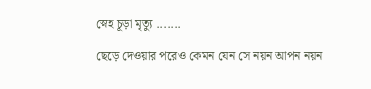স্নেহ চূড়া মৃত্যু .......

ছেড়ে দেওয়ার পরেও কেমন যেন সে নয়ন আপন নয়ন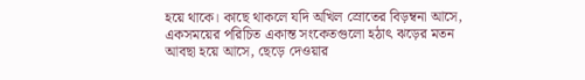হয়ে থাকে। কাছে থাকলে যদি অখিল স্রোতের বিড়ম্বনা আসে, একসময়ের পরিচিত একান্ত সংকেতগুলো হঠাৎ ঝড়ের মতন আবছা হয়ে আসে, ছেড়ে দেওয়ার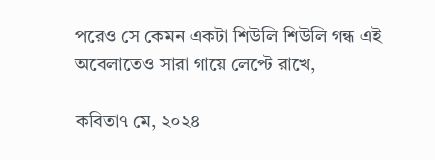পরেও সে কেমন একটা শিউলি শিউলি গন্ধ এই অবেলাতেও সারা গায়ে লেপ্টে রাখে,

কবিতা৭ মে, ২০২৪